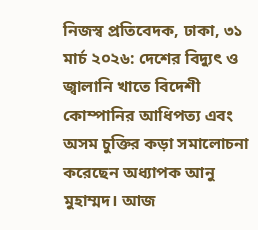নিজস্ব প্রতিবেদক, ঢাকা, ৩১ মার্চ ২০২৬: দেশের বিদ্যুৎ ও জ্বালানি খাতে বিদেশী কোম্পানির আধিপত্য এবং অসম চুক্তির কড়া সমালোচনা করেছেন অধ্যাপক আনু মুহাম্মদ। আজ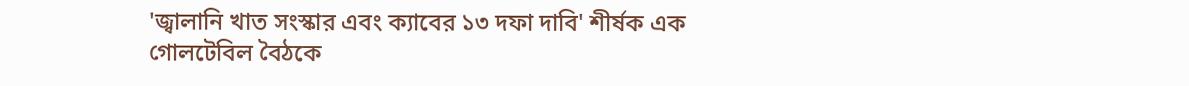'জ্বালানি খাত সংস্কার এবং ক্যাবের ১৩ দফা দাবি' শীর্ষক এক গোলটেবিল বৈঠকে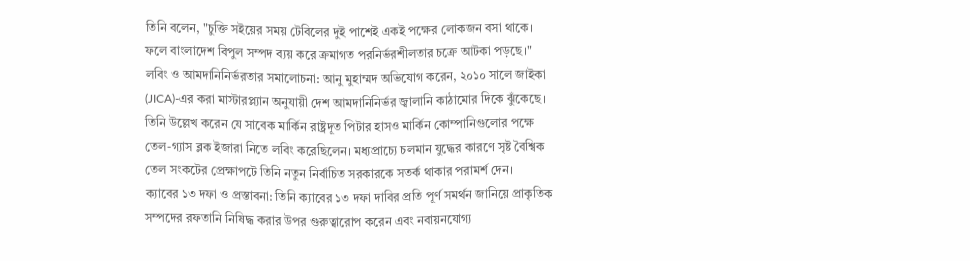তিনি বলেন, "চুক্তি সইয়ের সময় টেবিলের দুই পাশেই একই পক্ষের লোকজন বসা থাকে। ফলে বাংলাদেশ বিপুল সম্পদ ব্যয় করে ক্রমাগত পরনির্ভরশীলতার চক্রে আটকা পড়ছে।"
লবিং ও আমদানিনির্ভরতার সমালোচনা: আনু মুহাম্মদ অভিযোগ করেন, ২০১০ সালে জাইকা (JICA)-এর করা মাস্টারপ্ল্যান অনুযায়ী দেশ আমদানিনির্ভর জ্বালানি কাঠামোর দিকে ঝুঁকেছে। তিনি উল্লেখ করেন যে সাবেক মার্কিন রাষ্ট্রদূত পিটার হাসও মার্কিন কোম্পানিগুলোর পক্ষে তেল-গ্যাস ব্লক ইজারা নিতে লবিং করেছিলেন। মধ্যপ্রাচ্যে চলমান যুদ্ধের কারণে সৃষ্ট বৈশ্বিক তেল সংকটের প্রেক্ষাপটে তিনি নতুন নির্বাচিত সরকারকে সতর্ক থাকার পরামর্শ দেন।
ক্যাবের ১৩ দফা ও প্রস্তাবনা: তিনি ক্যাবের ১৩ দফা দাবির প্রতি পূর্ণ সমর্থন জানিয়ে প্রাকৃতিক সম্পদের রফতানি নিষিদ্ধ করার উপর গুরুত্বারোপ করেন এবং নবায়নযোগ্য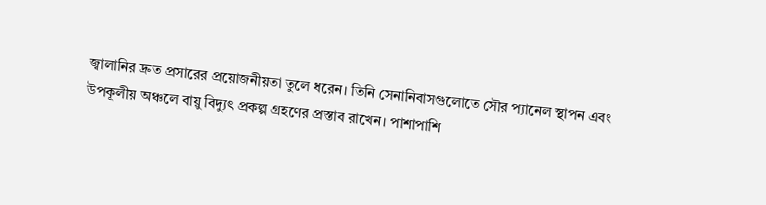জ্বালানির দ্রুত প্রসারের প্রয়োজনীয়তা তুলে ধরেন। তিনি সেনানিবাসগুলোতে সৌর প্যানেল স্থাপন এবং উপকূলীয় অঞ্চলে বায়ু বিদ্যুৎ প্রকল্প গ্রহণের প্রস্তাব রাখেন। পাশাপাশি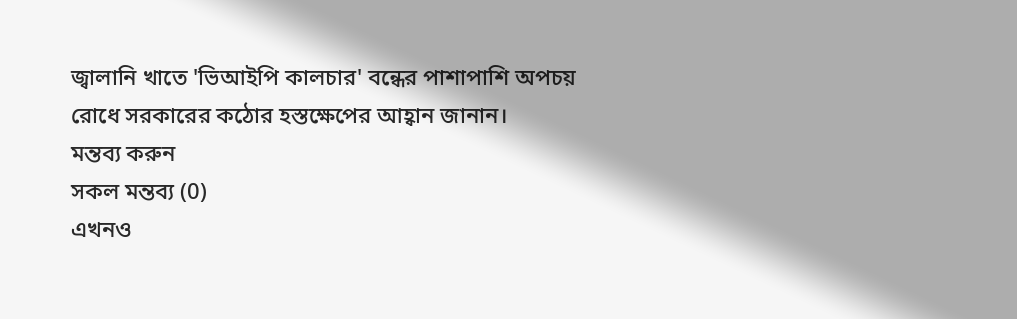জ্বালানি খাতে 'ভিআইপি কালচার' বন্ধের পাশাপাশি অপচয় রোধে সরকারের কঠোর হস্তক্ষেপের আহ্বান জানান।
মন্তব্য করুন
সকল মন্তব্য (0)
এখনও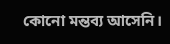কোনো মন্তব্য আসেনি।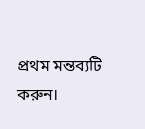প্রথম মন্তব্যটি করুন।